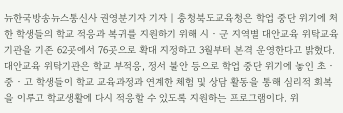뉴한국방송뉴스통신사 권영분기자 기자 | 충청북도교육청은 학업 중단 위기에 처한 학생들의 학교 적응과 복귀를 지원하기 위해 시‧군 지역별 대안교육 위탁교육 기관을 기존 62곳에서 76곳으로 확대 지정하고 3월부터 본격 운영한다고 밝혔다. 대안교육 위탁기관은 학교 부적응, 정서 불안 등으로 학업 중단 위기에 놓인 초‧중‧고 학생들이 학교 교육과정과 연계한 체험 및 상담 활동을 통해 심리적 회복을 이루고 학교생활에 다시 적응할 수 있도록 지원하는 프로그램이다. 위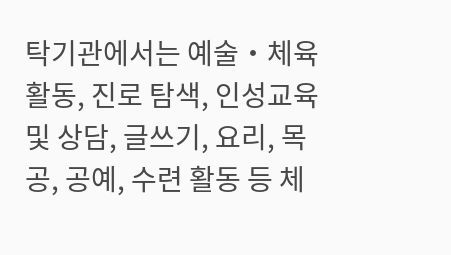탁기관에서는 예술‧체육 활동, 진로 탐색, 인성교육 및 상담, 글쓰기, 요리, 목공, 공예, 수련 활동 등 체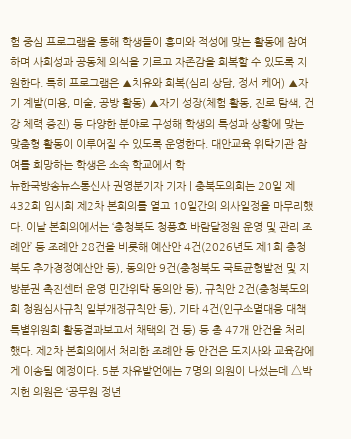험 중심 프로그램을 통해 학생들이 흥미와 적성에 맞는 활동에 참여하며 사회성과 공동체 의식을 기르고 자존감을 회복할 수 있도록 지원한다. 특히 프로그램은 ▲치유와 회복(심리 상담, 정서 케어) ▲자기 계발(미용, 미술, 공방 활동) ▲자기 성장(체험 활동, 진로 탐색, 건강 체력 증진) 등 다양한 분야로 구성해 학생의 특성과 상황에 맞는 맞춤형 활동이 이루어질 수 있도록 운영한다. 대안교육 위탁기관 참여를 희망하는 학생은 소속 학교에서 학
뉴한국방송뉴스통신사 권영분기자 기자 | 충북도의회는 20일 제432회 임시회 제2차 본회의를 열고 10일간의 의사일정을 마무리했다. 이날 본회의에서는 ‘충청북도 청풍호 바람달정원 운영 및 관리 조례안’ 등 조례안 28건을 비롯해 예산안 4건(2026년도 제1회 충청북도 추가경정예산안 등), 동의안 9건(충청북도 국토균형발전 및 지방분권 촉진센터 운영 민간위탁 동의안 등), 규칙안 2건(충청북도의회 청원심사규칙 일부개정규칙안 등), 기타 4건(인구소멸대응 대책 특별위원회 활동결과보고서 채택의 건 등) 등 총 47개 안건을 처리했다. 제2차 본회의에서 처리한 조례안 등 안건은 도지사와 교육감에게 이송될 예정이다. 5분 자유발언에는 7명의 의원이 나섰는데 △박지헌 의원은 ‘공무원 정년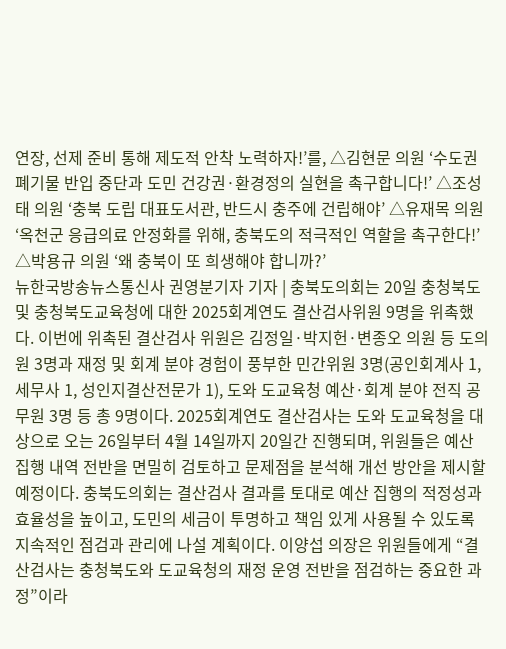연장, 선제 준비 통해 제도적 안착 노력하자!’를, △김현문 의원 ‘수도권 폐기물 반입 중단과 도민 건강권·환경정의 실현을 촉구합니다!’ △조성태 의원 ‘충북 도립 대표도서관, 반드시 충주에 건립해야’ △유재목 의원 ‘옥천군 응급의료 안정화를 위해, 충북도의 적극적인 역할을 촉구한다!’ △박용규 의원 ‘왜 충북이 또 희생해야 합니까?’
뉴한국방송뉴스통신사 권영분기자 기자 | 충북도의회는 20일 충청북도 및 충청북도교육청에 대한 2025회계연도 결산검사위원 9명을 위촉했다. 이번에 위촉된 결산검사 위원은 김정일·박지헌·변종오 의원 등 도의원 3명과 재정 및 회계 분야 경험이 풍부한 민간위원 3명(공인회계사 1, 세무사 1, 성인지결산전문가 1), 도와 도교육청 예산·회계 분야 전직 공무원 3명 등 총 9명이다. 2025회계연도 결산검사는 도와 도교육청을 대상으로 오는 26일부터 4월 14일까지 20일간 진행되며, 위원들은 예산 집행 내역 전반을 면밀히 검토하고 문제점을 분석해 개선 방안을 제시할 예정이다. 충북도의회는 결산검사 결과를 토대로 예산 집행의 적정성과 효율성을 높이고, 도민의 세금이 투명하고 책임 있게 사용될 수 있도록 지속적인 점검과 관리에 나설 계획이다. 이양섭 의장은 위원들에게 “결산검사는 충청북도와 도교육청의 재정 운영 전반을 점검하는 중요한 과정”이라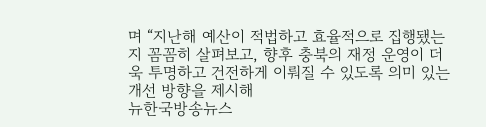며 “지난해 예산이 적법하고 효율적으로 집행됐는지 꼼꼼히 살펴보고, 향후 충북의 재정 운영이 더욱 투명하고 건전하게 이뤄질 수 있도록 의미 있는 개선 방향을 제시해
뉴한국방송뉴스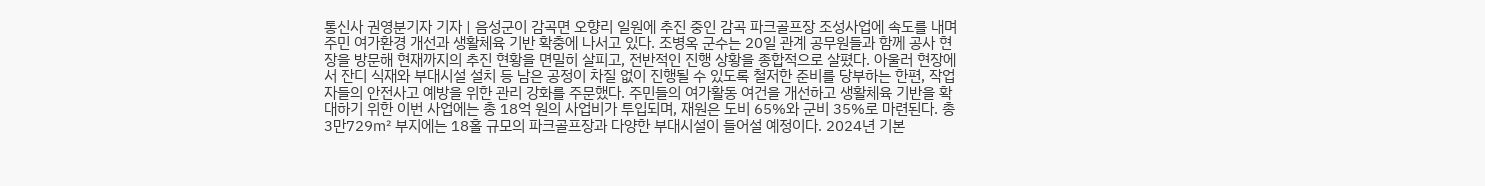통신사 권영분기자 기자 | 음성군이 감곡면 오향리 일원에 추진 중인 감곡 파크골프장 조성사업에 속도를 내며 주민 여가환경 개선과 생활체육 기반 확충에 나서고 있다. 조병옥 군수는 20일 관계 공무원들과 함께 공사 현장을 방문해 현재까지의 추진 현황을 면밀히 살피고, 전반적인 진행 상황을 종합적으로 살폈다. 아울러 현장에서 잔디 식재와 부대시설 설치 등 남은 공정이 차질 없이 진행될 수 있도록 철저한 준비를 당부하는 한편, 작업자들의 안전사고 예방을 위한 관리 강화를 주문했다. 주민들의 여가활동 여건을 개선하고 생활체육 기반을 확대하기 위한 이번 사업에는 총 18억 원의 사업비가 투입되며, 재원은 도비 65%와 군비 35%로 마련된다. 총 3만729㎡ 부지에는 18홀 규모의 파크골프장과 다양한 부대시설이 들어설 예정이다. 2024년 기본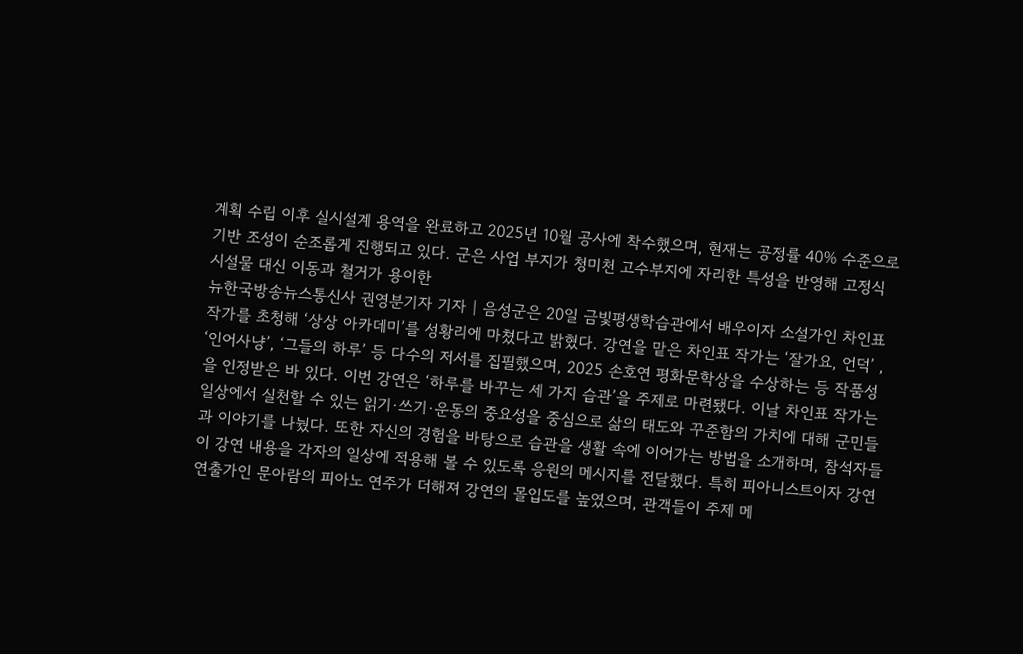계획 수립 이후 실시설계 용역을 완료하고 2025년 10월 공사에 착수했으며, 현재는 공정률 40% 수준으로 기반 조성이 순조롭게 진행되고 있다. 군은 사업 부지가 청미천 고수부지에 자리한 특성을 반영해 고정식 시설물 대신 이동과 철거가 용이한
뉴한국방송뉴스통신사 권영분기자 기자 | 음성군은 20일 금빛평생학습관에서 배우이자 소설가인 차인표 작가를 초청해 ‘상상 아카데미’를 성황리에 마쳤다고 밝혔다. 강연을 맡은 차인표 작가는 ‘잘가요, 언덕’ , ‘인어사냥’, ‘그들의 하루’ 등 다수의 저서를 집필했으며, 2025 손호연 평화문학상을 수상하는 등 작품성을 인정받은 바 있다. 이번 강연은 ‘하루를 바꾸는 세 가지 습관’을 주제로 마련됐다. 이날 차인표 작가는 일상에서 실천할 수 있는 읽기·쓰기·운동의 중요성을 중심으로 삶의 태도와 꾸준함의 가치에 대해 군민들과 이야기를 나눴다. 또한 자신의 경험을 바탕으로 습관을 생활 속에 이어가는 방법을 소개하며, 참석자들이 강연 내용을 각자의 일상에 적용해 볼 수 있도록 응원의 메시지를 전달했다. 특히 피아니스트이자 강연 연출가인 문아람의 피아노 연주가 더해져 강연의 몰입도를 높였으며, 관객들이 주제 메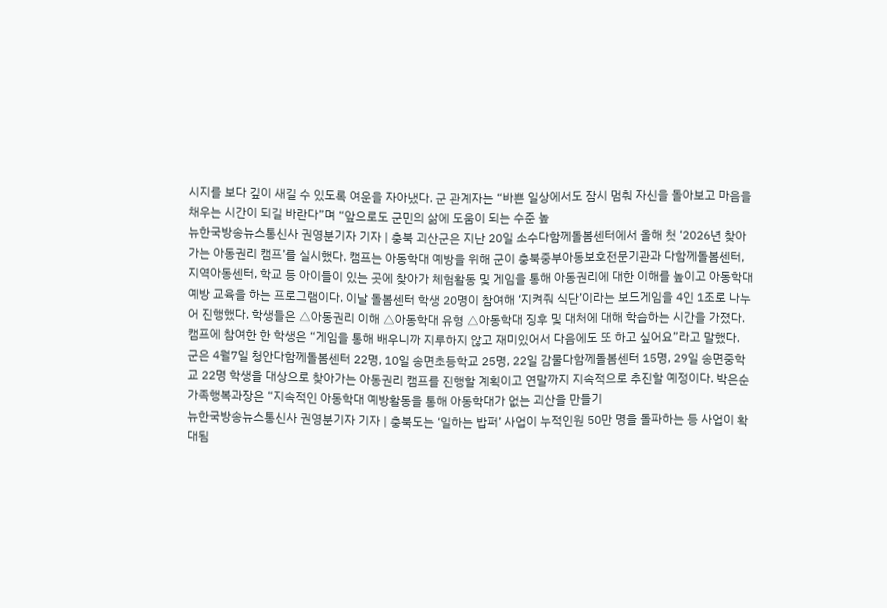시지를 보다 깊이 새길 수 있도록 여운을 자아냈다. 군 관계자는 “바쁜 일상에서도 잠시 멈춰 자신을 돌아보고 마음을 채우는 시간이 되길 바란다”며 “앞으로도 군민의 삶에 도움이 되는 수준 높
뉴한국방송뉴스통신사 권영분기자 기자 | 충북 괴산군은 지난 20일 소수다함께돌봄센터에서 올해 첫 ‘2026년 찾아가는 아동권리 캠프’를 실시했다. 캠프는 아동학대 예방을 위해 군이 충북중부아동보호전문기관과 다함께돌봄센터, 지역아동센터, 학교 등 아이들이 있는 곳에 찾아가 체험활동 및 게임을 통해 아동권리에 대한 이해를 높이고 아동학대 예방 교육을 하는 프로그램이다. 이날 돌봄센터 학생 20명이 참여해 ‘지켜줘 식단’이라는 보드게임을 4인 1조로 나누어 진행했다. 학생들은 △아동권리 이해 △아동학대 유형 △아동학대 징후 및 대처에 대해 학습하는 시간을 가졌다. 캠프에 참여한 한 학생은 “게임을 통해 배우니까 지루하지 않고 재미있어서 다음에도 또 하고 싶어요”라고 말했다. 군은 4월7일 청안다함께돌봄센터 22명, 10일 송면초등학교 25명, 22일 감물다함께돌봄센터 15명, 29일 송면중학교 22명 학생을 대상으로 찾아가는 아동권리 캠프를 진행할 계획이고 연말까지 지속적으로 추진할 예정이다. 박은순 가족행복과장은 “지속적인 아동학대 예방활동을 통해 아동학대가 없는 괴산을 만들기
뉴한국방송뉴스통신사 권영분기자 기자 | 충북도는 ‘일하는 밥퍼’ 사업이 누적인원 50만 명을 돌파하는 등 사업이 확대됨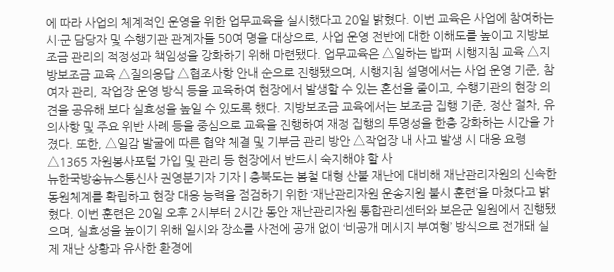에 따라 사업의 체계적인 운영을 위한 업무교육을 실시했다고 20일 밝혔다. 이번 교육은 사업에 참여하는 시·군 담당자 및 수행기관 관계자들 50여 명을 대상으로, 사업 운영 전반에 대한 이해도를 높이고 지방보조금 관리의 적정성과 책임성을 강화하기 위해 마련됐다. 업무교육은 △일하는 밥퍼 시행지침 교육 △지방보조금 교육 △질의응답 △협조사항 안내 순으로 진행됐으며, 시행지침 설명에서는 사업 운영 기준, 참여자 관리, 작업장 운영 방식 등을 교육하여 현장에서 발생할 수 있는 혼선을 줄이고, 수행기관의 현장 의견을 공유해 보다 실효성을 높일 수 있도록 했다. 지방보조금 교육에서는 보조금 집행 기준, 정산 절차, 유의사항 및 주요 위반 사례 등을 중심으로 교육을 진행하여 재정 집행의 투명성을 한층 강화하는 시간을 가졌다. 또한, △일감 발굴에 따른 협약 체결 및 기부금 관리 방안 △작업장 내 사고 발생 시 대응 요령 △1365 자원봉사포털 가입 및 관리 등 현장에서 반드시 숙지해야 할 사
뉴한국방송뉴스통신사 권영분기자 기자 | 충북도는 봄철 대형 산불 재난에 대비해 재난관리자원의 신속한 동원체계를 확립하고 현장 대응 능력을 점검하기 위한 ‘재난관리자원 운송지원 불시 훈련’을 마쳤다고 밝혔다. 이번 훈련은 20일 오후 2시부터 2시간 동안 재난관리자원 통합관리센터와 보은군 일원에서 진행됐으며, 실효성을 높이기 위해 일시와 장소를 사전에 공개 없이 ‘비공개 메시지 부여형’ 방식으로 전개돼 실제 재난 상황과 유사한 환경에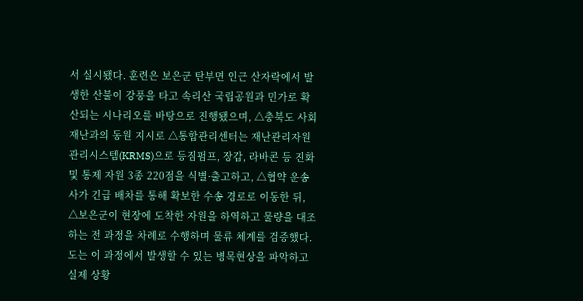서 실시됐다. 훈련은 보은군 탄부면 인근 산자락에서 발생한 산불이 강풍을 타고 속리산 국립공원과 민가로 확산되는 시나리오를 바탕으로 진행됐으며, △충북도 사회재난과의 동원 지시로 △통합관리센터는 재난관리자원관리시스템(KRMS)으로 등짐펌프, 장갑, 라바콘 등 진화 및 통제 자원 3종 220점을 식별·출고하고, △협약 운송사가 긴급 배차를 통해 확보한 수송 경로로 이동한 뒤, △보은군이 현장에 도착한 자원을 하역하고 물량을 대조하는 전 과정을 차례로 수행하며 물류 체계를 검증했다. 도는 이 과정에서 발생할 수 있는 병목현상을 파악하고 실제 상황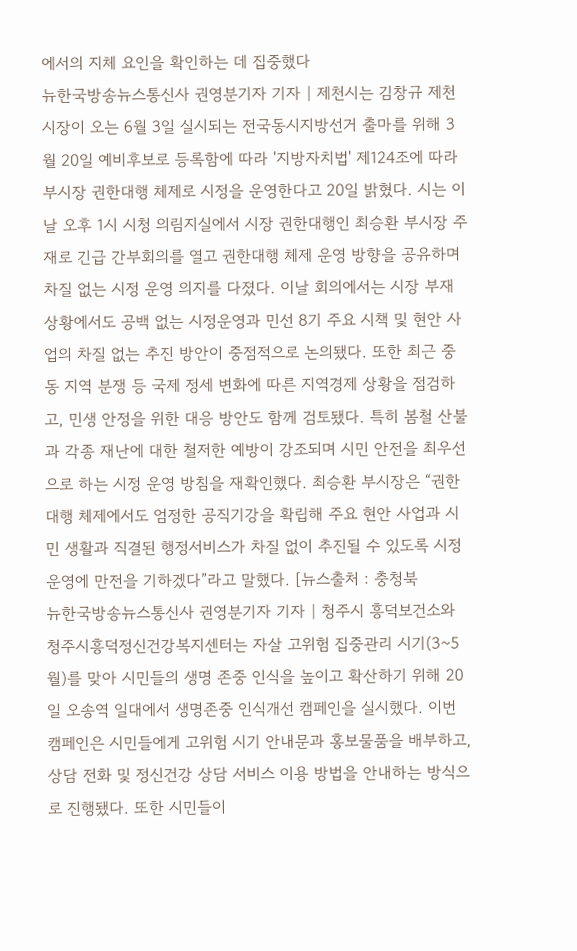에서의 지체 요인을 확인하는 데 집중했다
뉴한국방송뉴스통신사 권영분기자 기자 | 제천시는 김창규 제천시장이 오는 6월 3일 실시되는 전국동시지방선거 출마를 위해 3월 20일 예비후보로 등록함에 따라 '지방자치법' 제124조에 따라 부시장 권한대행 체제로 시정을 운영한다고 20일 밝혔다. 시는 이날 오후 1시 시청 의림지실에서 시장 권한대행인 최승환 부시장 주재로 긴급 간부회의를 열고 권한대행 체제 운영 방향을 공유하며 차질 없는 시정 운영 의지를 다졌다. 이날 회의에서는 시장 부재 상황에서도 공백 없는 시정운영과 민선 8기 주요 시책 및 현안 사업의 차질 없는 추진 방안이 중점적으로 논의됐다. 또한 최근 중동 지역 분쟁 등 국제 정세 변화에 따른 지역경제 상황을 점검하고, 민생 안정을 위한 대응 방안도 함께 검토됐다. 특히 봄철 산불과 각종 재난에 대한 철저한 예방이 강조되며 시민 안전을 최우선으로 하는 시정 운영 방침을 재확인했다. 최승환 부시장은 “권한대행 체제에서도 엄정한 공직기강을 확립해 주요 현안 사업과 시민 생활과 직결된 행정서비스가 차질 없이 추진될 수 있도록 시정 운영에 만전을 기하겠다”라고 말했다. [뉴스출처 : 충청북
뉴한국방송뉴스통신사 권영분기자 기자 | 청주시 흥덕보건소와 청주시흥덕정신건강복지센터는 자살 고위험 집중관리 시기(3~5월)를 맞아 시민들의 생명 존중 인식을 높이고 확산하기 위해 20일 오송역 일대에서 생명존중 인식개선 캠페인을 실시했다. 이번 캠페인은 시민들에게 고위험 시기 안내문과 홍보물품을 배부하고, 상담 전화 및 정신건강 상담 서비스 이용 방법을 안내하는 방식으로 진행됐다. 또한 시민들이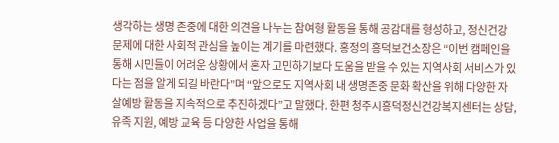생각하는 생명 존중에 대한 의견을 나누는 참여형 활동을 통해 공감대를 형성하고, 정신건강 문제에 대한 사회적 관심을 높이는 계기를 마련했다. 홍정의 흥덕보건소장은 “이번 캠페인을 통해 시민들이 어려운 상황에서 혼자 고민하기보다 도움을 받을 수 있는 지역사회 서비스가 있다는 점을 알게 되길 바란다”며 “앞으로도 지역사회 내 생명존중 문화 확산을 위해 다양한 자살예방 활동을 지속적으로 추진하겠다”고 말했다. 한편 청주시흥덕정신건강복지센터는 상담, 유족 지원, 예방 교육 등 다양한 사업을 통해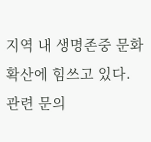지역 내 생명존중 문화 확산에 힘쓰고 있다. 관련 문의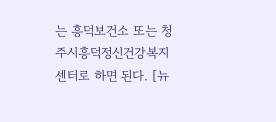는 흥덕보건소 또는 청주시흥덕정신건강복지센터로 하면 된다. [뉴